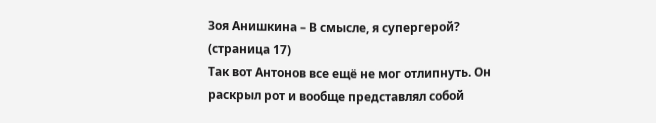Зоя Анишкина – В смысле, я супергерой? (страница 17)
Так вот Антонов все ещё не мог отлипнуть. Он раскрыл рот и вообще представлял собой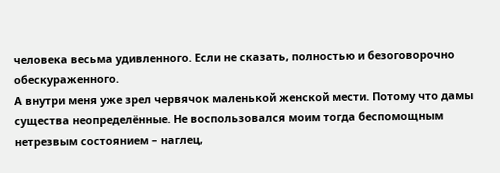человека весьма удивленного. Если не сказать, полностью и безоговорочно обескураженного.
А внутри меня уже зрел червячок маленькой женской мести. Потому что дамы существа неопределённые. Не воспользовался моим тогда беспомощным нетрезвым состоянием – наглец,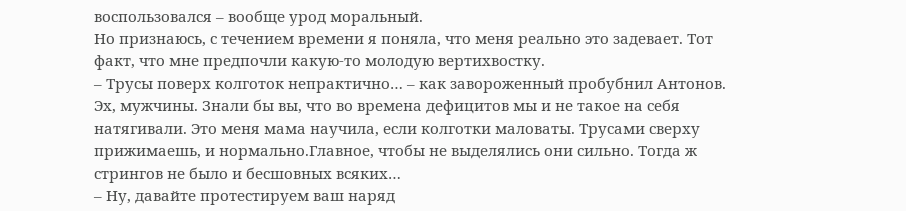воспользовался – вообще урод моральный.
Но признаюсь, с течением времени я поняла, что меня реально это задевает. Тот факт, что мне предпочли какую-то молодую вертихвостку.
– Трусы поверх колготок непрактично… – как завороженный пробубнил Антонов.
Эх, мужчины. Знали бы вы, что во времена дефицитов мы и не такое на себя натягивали. Это меня мама научила, если колготки маловаты. Трусами сверху прижимаешь, и нормально.Главное, чтобы не выделялись они сильно. Тогда ж стрингов не было и бесшовных всяких…
– Ну, давайте протестируем ваш наряд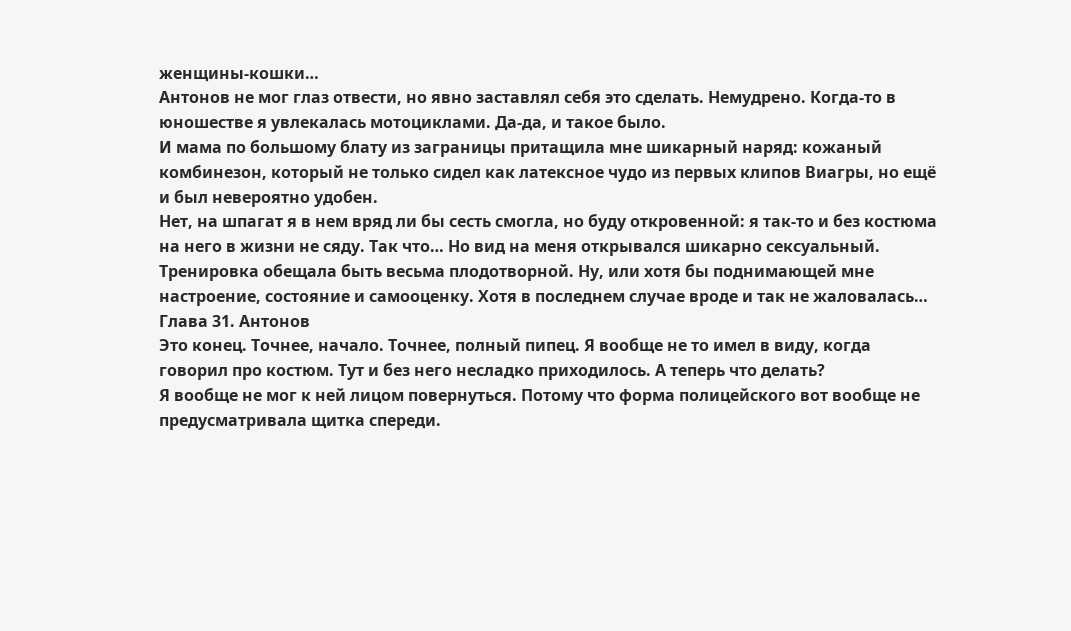женщины-кошки…
Антонов не мог глаз отвести, но явно заставлял себя это сделать. Немудрено. Когда-то в юношестве я увлекалась мотоциклами. Да-да, и такое было.
И мама по большому блату из заграницы притащила мне шикарный наряд: кожаный комбинезон, который не только сидел как латексное чудо из первых клипов Виагры, но ещё и был невероятно удобен.
Нет, на шпагат я в нем вряд ли бы сесть смогла, но буду откровенной: я так-то и без костюма на него в жизни не сяду. Так что… Но вид на меня открывался шикарно сексуальный.
Тренировка обещала быть весьма плодотворной. Ну, или хотя бы поднимающей мне настроение, состояние и самооценку. Хотя в последнем случае вроде и так не жаловалась…
Глава 31. Антонов
Это конец. Точнее, начало. Точнее, полный пипец. Я вообще не то имел в виду, когда говорил про костюм. Тут и без него несладко приходилось. А теперь что делать?
Я вообще не мог к ней лицом повернуться. Потому что форма полицейского вот вообще не предусматривала щитка спереди.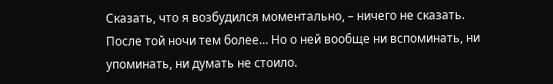Сказать, что я возбудился моментально, – ничего не сказать.
После той ночи тем более… Но о ней вообще ни вспоминать, ни упоминать, ни думать не стоило.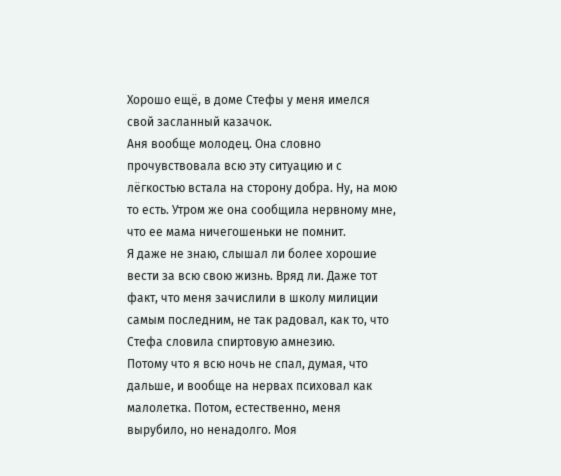Хорошо ещё, в доме Стефы у меня имелся свой засланный казачок.
Аня вообще молодец. Она словно прочувствовала всю эту ситуацию и с лёгкостью встала на сторону добра. Ну, на мою то есть. Утром же она сообщила нервному мне, что ее мама ничегошеньки не помнит.
Я даже не знаю, слышал ли более хорошие вести за всю свою жизнь. Вряд ли. Даже тот факт, что меня зачислили в школу милиции самым последним, не так радовал, как то, что Стефа словила спиртовую амнезию.
Потому что я всю ночь не спал, думая, что дальше, и вообще на нервах психовал как малолетка. Потом, естественно, меня вырубило, но ненадолго. Моя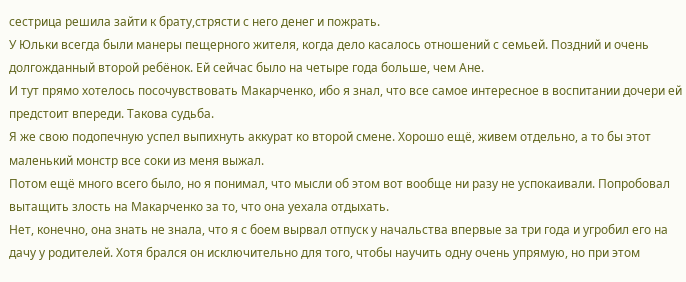сестрица решила зайти к брату,стрясти с него денег и пожрать.
У Юльки всегда были манеры пещерного жителя, когда дело касалось отношений с семьей. Поздний и очень долгожданный второй ребёнок. Ей сейчас было на четыре года больше, чем Ане.
И тут прямо хотелось посочувствовать Макарченко, ибо я знал, что все самое интересное в воспитании дочери ей предстоит впереди. Такова судьба.
Я же свою подопечную успел выпихнуть аккурат ко второй смене. Хорошо ещё, живем отдельно, а то бы этот маленький монстр все соки из меня выжал.
Потом ещё много всего было, но я понимал, что мысли об этом вот вообще ни разу не успокаивали. Попробовал вытащить злость на Макарченко за то, что она уехала отдыхать.
Нет, конечно, она знать не знала, что я с боем вырвал отпуск у начальства впервые за три года и угробил его на дачу у родителей. Хотя брался он исключительно для того, чтобы научить одну очень упрямую, но при этом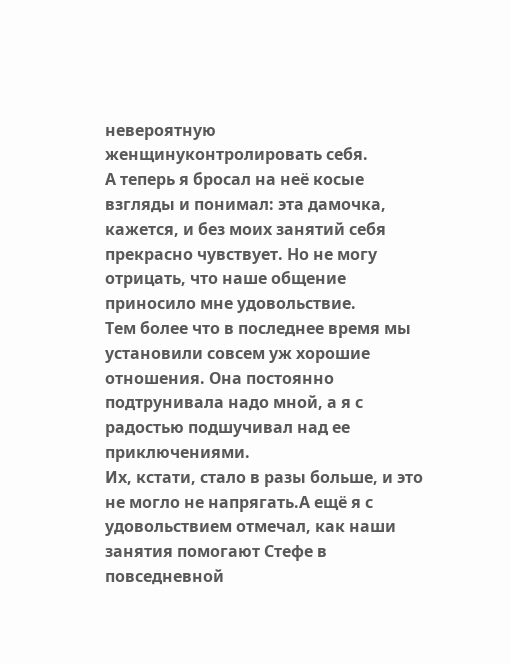невероятную женщинуконтролировать себя.
А теперь я бросал на неё косые взгляды и понимал: эта дамочка, кажется, и без моих занятий себя прекрасно чувствует. Но не могу отрицать, что наше общение приносило мне удовольствие.
Тем более что в последнее время мы установили совсем уж хорошие отношения. Она постоянно подтрунивала надо мной, а я с радостью подшучивал над ее приключениями.
Их, кстати, стало в разы больше, и это не могло не напрягать.А ещё я с удовольствием отмечал, как наши занятия помогают Стефе в повседневной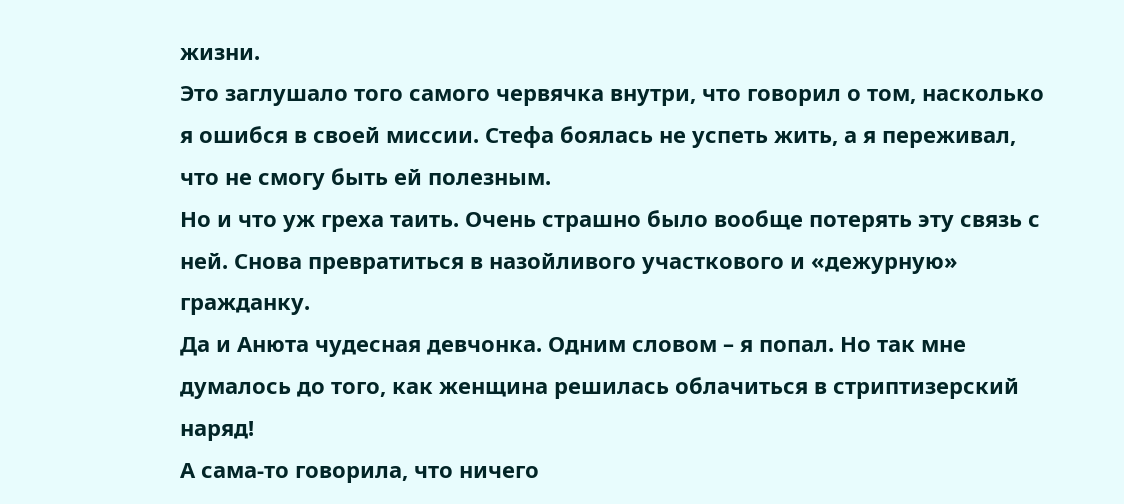жизни.
Это заглушало того самого червячка внутри, что говорил о том, насколько я ошибся в своей миссии. Стефа боялась не успеть жить, а я переживал, что не смогу быть ей полезным.
Но и что уж греха таить. Очень страшно было вообще потерять эту связь с ней. Снова превратиться в назойливого участкового и «дежурную» гражданку.
Да и Анюта чудесная девчонка. Одним словом – я попал. Но так мне думалось до того, как женщина решилась облачиться в стриптизерский наряд!
А сама-то говорила, что ничего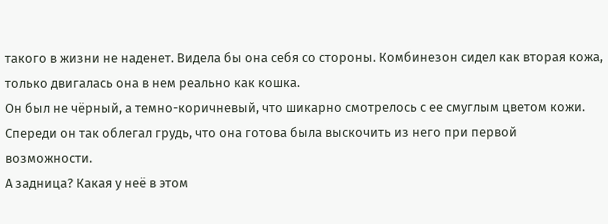такого в жизни не наденет. Видела бы она себя со стороны. Комбинезон сидел как вторая кожа, только двигалась она в нем реально как кошка.
Он был не чёрный, а темно-коричневый, что шикарно смотрелось с ее смуглым цветом кожи. Спереди он так облегал грудь, что она готова была выскочить из него при первой возможности.
А задница? Какая у неё в этом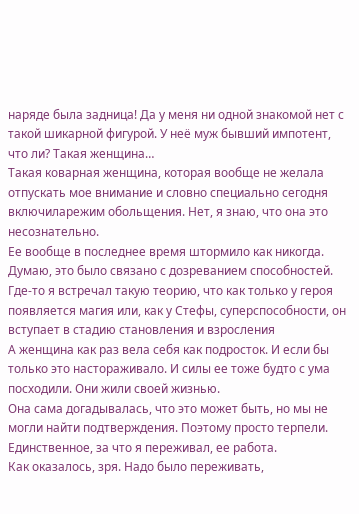наряде была задница! Да у меня ни одной знакомой нет с такой шикарной фигурой. У неё муж бывший импотент, что ли? Такая женщина…
Такая коварная женщина, которая вообще не желала отпускать мое внимание и словно специально сегодня включиларежим обольщения. Нет, я знаю, что она это несознательно.
Ее вообще в последнее время штормило как никогда. Думаю, это было связано с дозреванием способностей. Где-то я встречал такую теорию, что как только у героя появляется магия или, как у Стефы, суперспособности, он вступает в стадию становления и взросления
А женщина как раз вела себя как подросток. И если бы только это настораживало. И силы ее тоже будто с ума посходили. Они жили своей жизнью.
Она сама догадывалась, что это может быть, но мы не могли найти подтверждения. Поэтому просто терпели. Единственное, за что я переживал, ее работа.
Как оказалось, зря. Надо было переживать,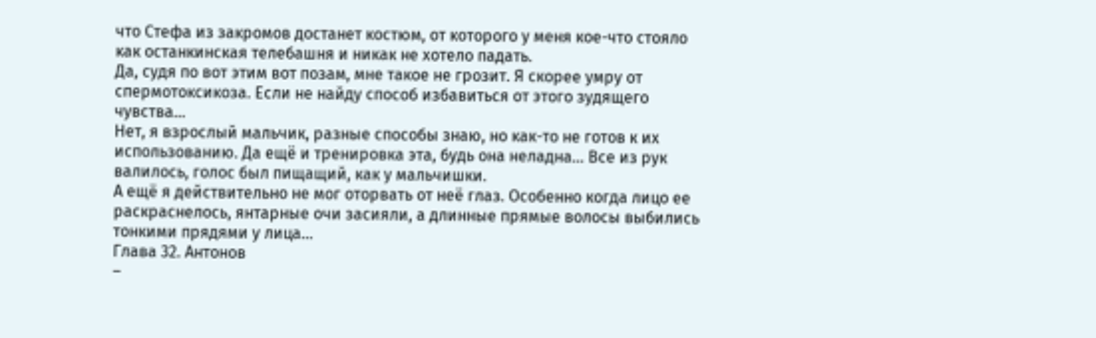что Стефа из закромов достанет костюм, от которого у меня кое-что стояло как останкинская телебашня и никак не хотело падать.
Да, судя по вот этим вот позам, мне такое не грозит. Я скорее умру от спермотоксикоза. Если не найду способ избавиться от этого зудящего чувства…
Нет, я взрослый мальчик, разные способы знаю, но как-то не готов к их использованию. Да ещё и тренировка эта, будь она неладна… Все из рук валилось, голос был пищащий, как у мальчишки.
А ещё я действительно не мог оторвать от неё глаз. Особенно когда лицо ее раскраснелось, янтарные очи засияли, а длинные прямые волосы выбились тонкими прядями у лица…
Глава 32. Антонов
–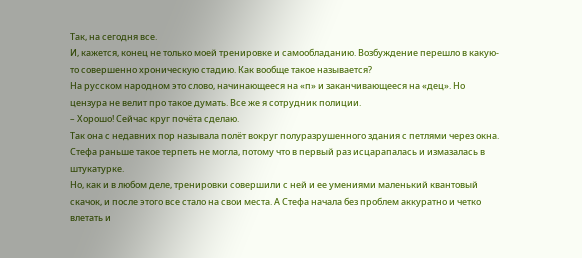Так, на сегодня все.
И, кажется, конец не только моей тренировке и самообладанию. Возбуждение перешло в какую-то совершенно хроническую стадию. Как вообще такое называется?
На русском народном это слово, начинающееся на «п» и заканчивающееся на «дец». Но цензура не велит про такое думать. Все же я сотрудник полиции.
– Хорошо! Сейчас круг почёта сделаю.
Так она с недавних пор называла полёт вокруг полуразрушенного здания с петлями через окна. Стефа раньше такое терпеть не могла, потому что в первый раз исцарапалась и измазалась в штукатурке.
Но, как и в любом деле, тренировки совершили с ней и ее умениями маленький квантовый скачок, и после этого все стало на свои места. А Стефа начала без проблем аккуратно и четко влетать и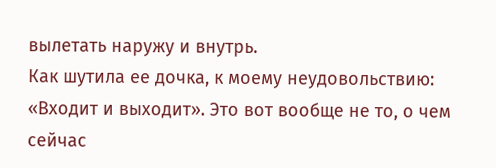вылетать наружу и внутрь.
Как шутила ее дочка, к моему неудовольствию: «Входит и выходит». Это вот вообще не то, о чем сейчас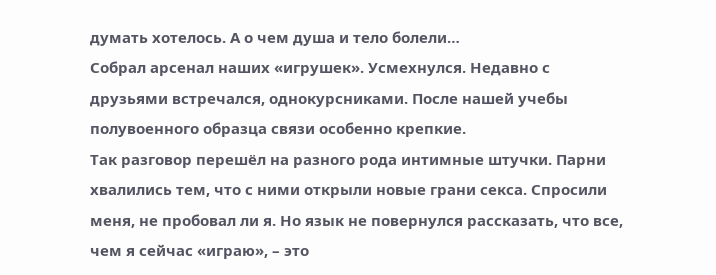думать хотелось. А о чем душа и тело болели…
Собрал арсенал наших «игрушек». Усмехнулся. Недавно с друзьями встречался, однокурсниками. После нашей учебы полувоенного образца связи особенно крепкие.
Так разговор перешёл на разного рода интимные штучки. Парни хвалились тем, что с ними открыли новые грани секса. Спросили меня, не пробовал ли я. Но язык не повернулся рассказать, что все, чем я сейчас «играю», – это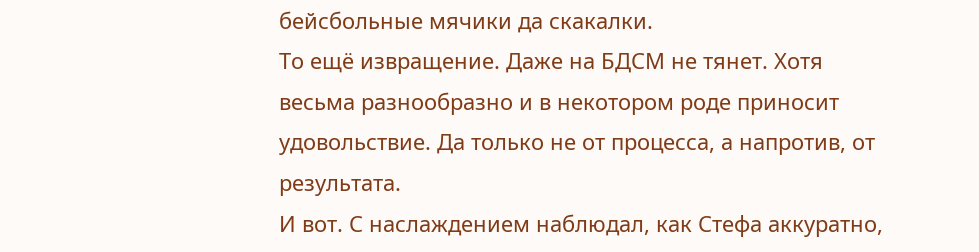бейсбольные мячики да скакалки.
То ещё извращение. Даже на БДСМ не тянет. Хотя весьма разнообразно и в некотором роде приносит удовольствие. Да только не от процесса, а напротив, от результата.
И вот. С наслаждением наблюдал, как Стефа аккуратно,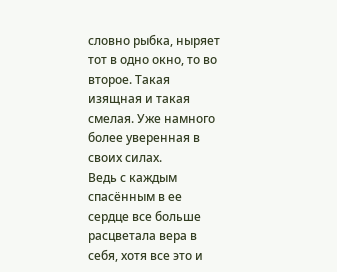словно рыбка, ныряет тот в одно окно, то во второе. Такая изящная и такая смелая. Уже намного более уверенная в своих силах.
Ведь с каждым спасённым в ее сердце все больше расцветала вера в себя, хотя все это и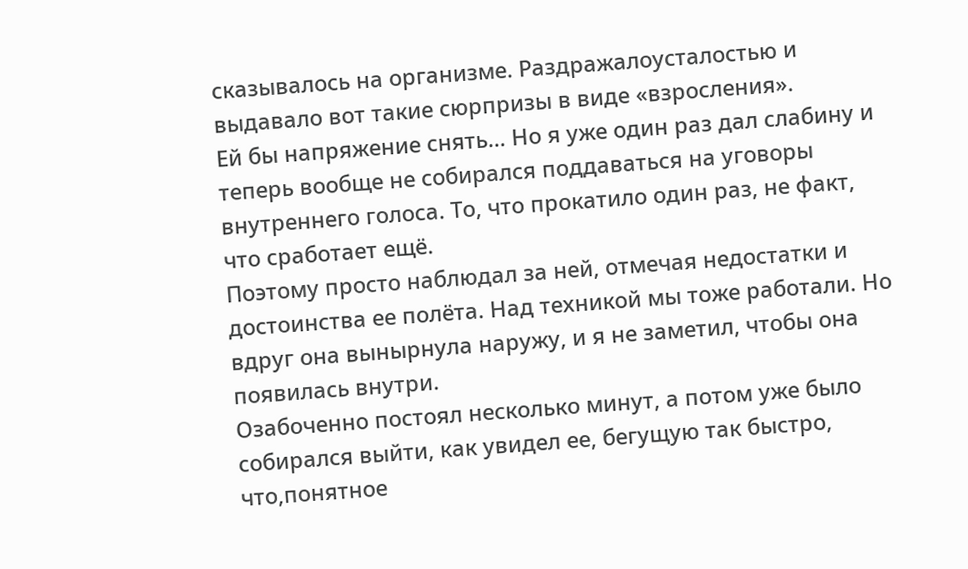сказывалось на организме. Раздражалоусталостью и выдавало вот такие сюрпризы в виде «взросления».
Ей бы напряжение снять… Но я уже один раз дал слабину и теперь вообще не собирался поддаваться на уговоры внутреннего голоса. То, что прокатило один раз, не факт, что сработает ещё.
Поэтому просто наблюдал за ней, отмечая недостатки и достоинства ее полёта. Над техникой мы тоже работали. Но вдруг она вынырнула наружу, и я не заметил, чтобы она появилась внутри.
Озабоченно постоял несколько минут, а потом уже было собирался выйти, как увидел ее, бегущую так быстро, что,понятное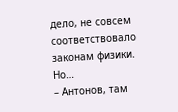дело, не совсем соответствовало законам физики.
Но…
– Антонов, там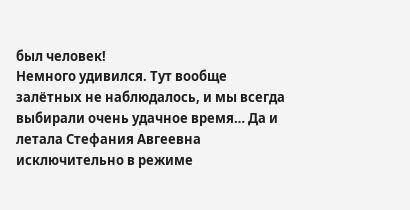был человек!
Немного удивился. Тут вообще залётных не наблюдалось, и мы всегда выбирали очень удачное время… Да и летала Стефания Авгеевна исключительно в режиме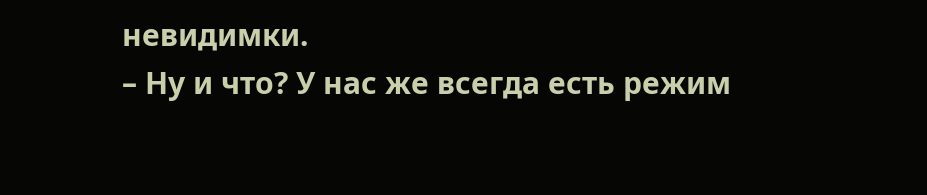невидимки.
– Ну и что? У нас же всегда есть режим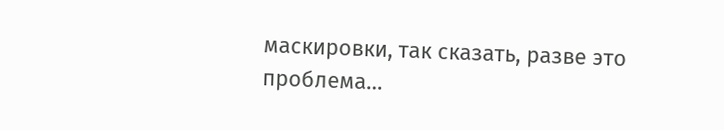маскировки, так сказать, разве это проблема…